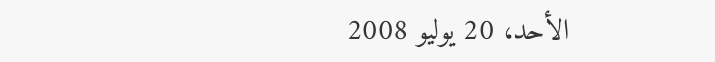الأحد، 20 يوليو 2008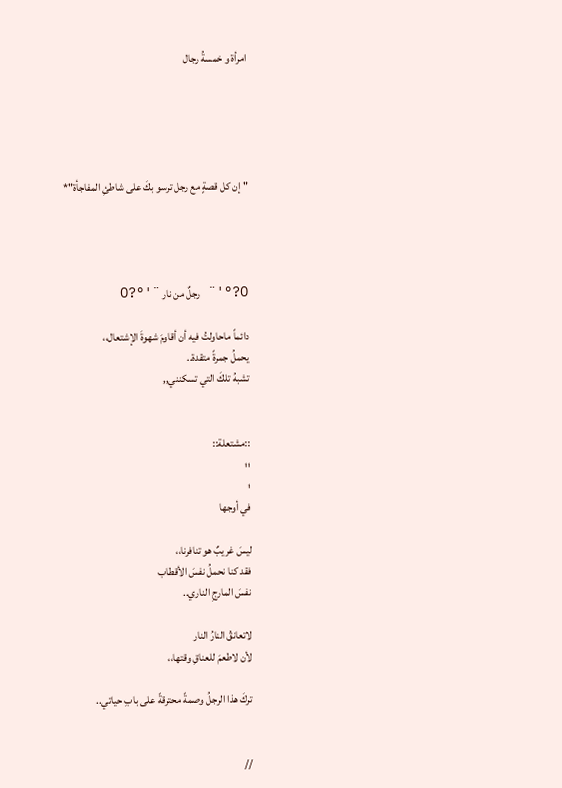امرأة و خمسةُ رجال





"إن كل قصةٍ مع رجل ترسو بكَ على شاطئِ المفاجأة"*




O?°'¨ رجلٌ من نار ¨'°?O

دائماً ماحاولتُ فيه أن أقاومَ شهوةَ الإشتعال،،
يحملُ جمرةً متقدة..
تشبهُ تلكَ التي تسكنني,,


::مشتعلة::
؛؛
؛
في أوجها

ليسَ غريبٌ هو تنافرنا،،
فقد كنا نحملُ نفسَ الأقطاب
نفسَ المارجِ الناري..

لاتعانقُ النارُ النار
لأن لاطعمَ للعناقِ وقتها،،

تركَ هذا الرجلُ وصمةً محترقةً على بابِ حياتي..


//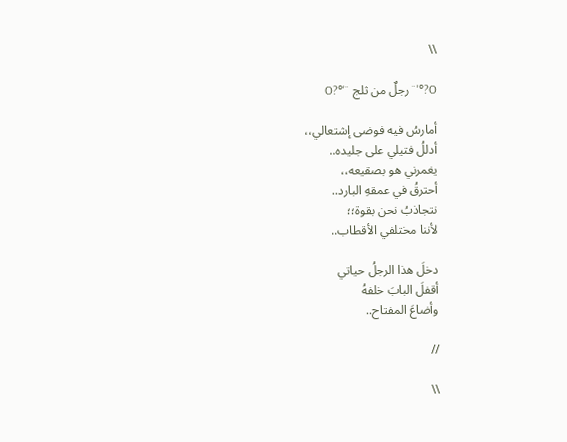\\

O?°'¨ رجلٌ من ثلج ¨'°?O

أمارسُ فيه فوضى إشتعالي،،
أدللُ فتيلي على جليده..
يغمرني هو بصقيعه،،
أحترقُ في عمقهِ البارد..
نتجاذبُ نحن بقوة؛؛
لأننا مختلفي الأقطاب..

دخلَ هذا الرجلُ حياتي
أقفلَ البابَ خلفهُ
وأضاعَ المفتاح..

//

\\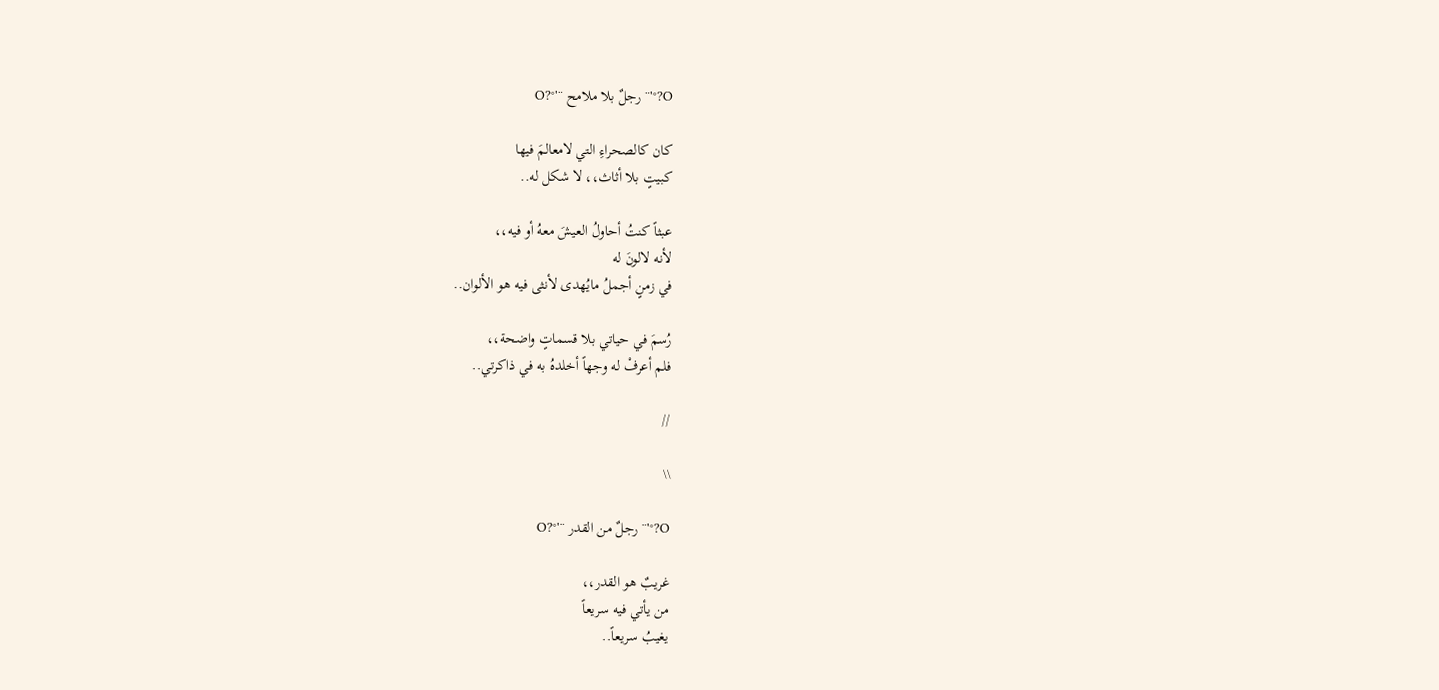O?°'¨ رجلٌ بلا ملامح ¨'°?O

كان كالصحراءِ التي لامعالمَ فيها
كبيتٍ بلا أثاث،، لا شكل له..

عبثاً كنتُ أحاولُ العيشَ معهُ أو فيه،،
لأنه لالونَ له
في زمنٍ أجملُ مايُهدى لأنثى فيه هو الألوان..

رُسمَ في حياتي بلا قسماتٍ واضحة،،
فلم أعرفْ له وجهاً أخلدهُ به في ذاكرتي..

//

\\

O?°'¨ رجلٌ من القدر ¨'°?O

غريبٌ هو القدر،،
من يأتي فيه سريعاً
يغيبُ سريعاً..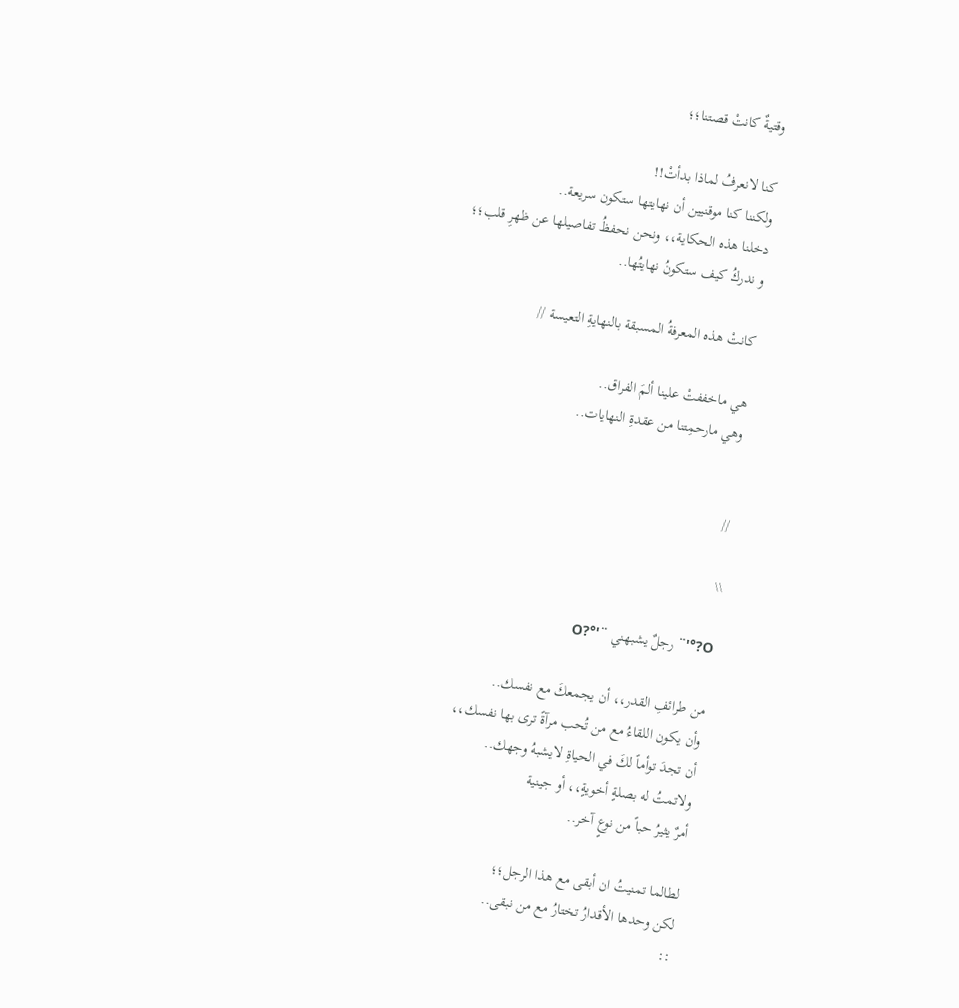وقتيةٌ كانتْ قصتنا؛؛

كنا لانعرفُ لماذا بدأتْ!!
ولكننا كنا موقنيين أن نهايتها ستكون سريعة..
دخلنا هذه الحكاية،، ونحن نحفظُ تفاصيلها عن ظهرِ قلب؛؛
و ندركُ كيف ستكونُ نهايتُها..

كانتْ هذه المعرفةُ المسبقة بالنهايةِ التعيسة //

هي ماخففتْ علينا ألمَ الفراق..
وهي مارحمِتنا من عقدةِ النهايات..


//

\\

O?°'¨ رجلٌ يشبهني ¨'°?O

من طرائفِ القدر،، أن يجمعكَ مع نفسك..
وأن يكون اللقاءُ مع من تُحب مرآةً ترى بها نفسك،،
أن تجدَ توأماً لكَ في الحياةِ لايشبهُ وجهك..
ولاتمتُ له بصلةٍ أخويةٍ،، أو جينية
أمرٌ يثيرُ حباً من نوعٍ آخر..

لطالما تمنيتُ ان أبقى مع هذا الرجل؛؛
لكن وحدها الأقدارُ تختارُ مع من نبقى..
::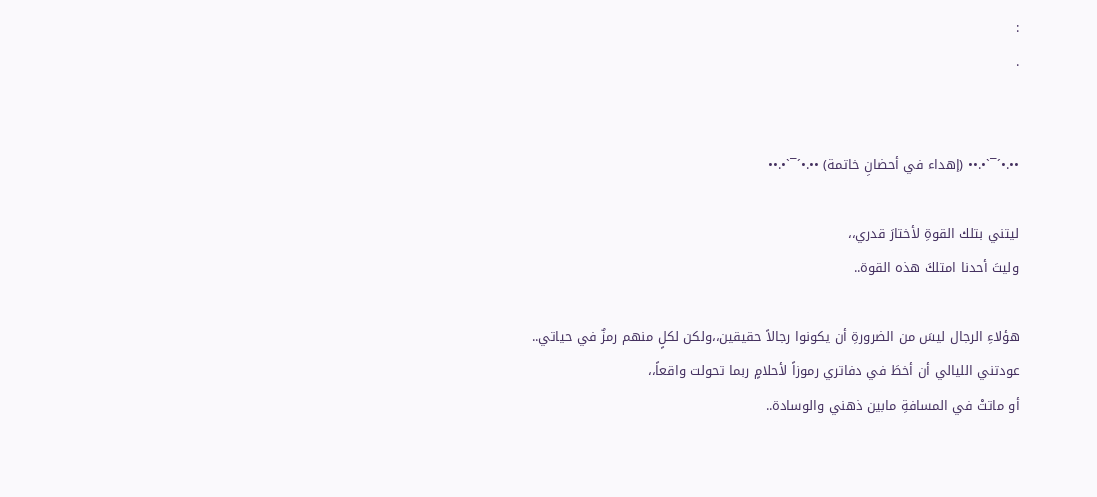:
.


••.•´¯`•.•• (إهداء في أحضانِ خاتمة) ••.•´¯`•.••

ليتني بتلك القوةِ لأختارَ قدري،،
وليتَ أحدنا امتلكَ هذه القوة..

هؤلاءِ الرجال ليسَ من الضرورةِ أن يكونوا رجالاً حقيقين،،ولكن لكلٍ منهم رمزٌ في حياتي..
عودتني الليالي أن أخطَ في دفاتري رموزاً لأحلامٍ ربما تحولت واقعاً،،
أو ماتتْ في المسافةِ مابين ذهني والوسادة..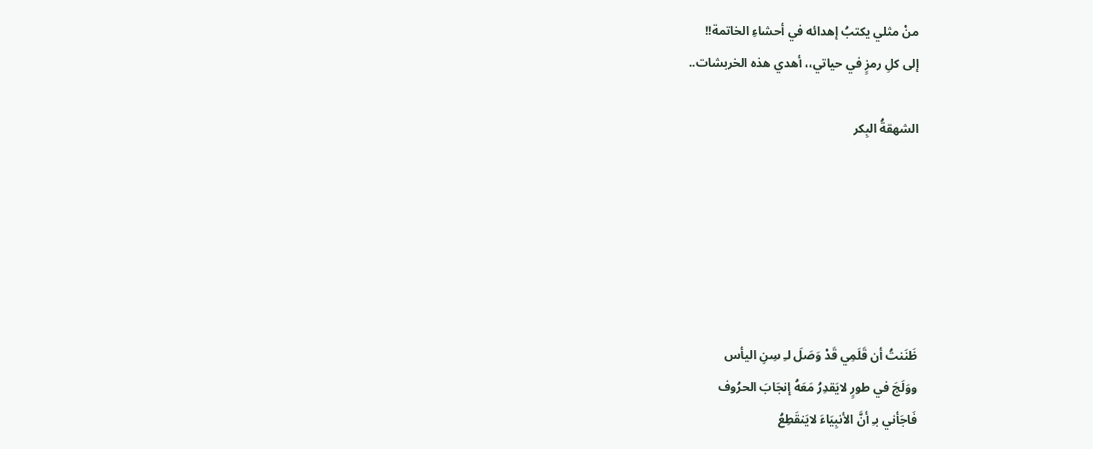منْ مثلي يكتبُ إهدائه في أحشاءِ الخاتمة!!
إلى كلِ رمزٍ في حياتي،، أهدي هذه الخربشات..

الشهقةُ البِكر






ظَنَنتُ أن قَلَمِي قَدْ وَصَلَ لـِ سِنِ اليأس
ووَلَجَ في طورٍ لايَقدِرُ مَعَهُ إنجَابَ الحرُوف
فَاجَأني بـِ أنَّ الأنبِيَاءَ لايَنقَطِعُ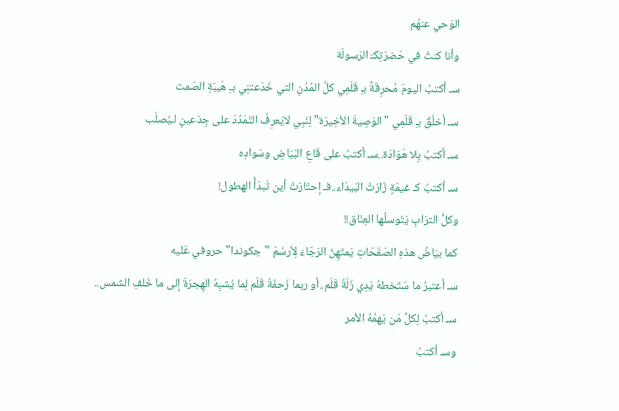الوَحي عنهُم
وأنا كنتُ في حَضرَتِكـَ الرَسولَة
سـ أكتبُ اليومَ مُحرِقَةً بـِ قَلَمِي كلَّ المُدُنِ التي خَدَعتنِي بـِ هَيبَةِ الصَمت
سـ أخلُقُ بـِ قَلَمِي "الوَصِيةَ الأخِيرَة" لِنَبِي لايَعرِفُ التَمَدُدَ على جِذعينِ لـيُصلَب
سـ أكتبُ بِلا هَوَادَة..سـ أكتبُ على قَاعِ البَيَاضِ وسَوادِه
سـ أكتبُ كـ غيمَةٍ زَارَتْ البَيدَاء..فـ إحتَارَتْ أين تَبدَأُ الهطول!
وكلُّ الترَابِ يَتَوسلُها العِنَاق!!
كما بيَاضُ هذهِ الصَفَحَاتِ يَمتَهِنُ الرَجَاءَ لِأرسُمَ "جكوندا" حروفي عَليه
سـ أعتبرُ ما سَتَخطهُ يَدِي زَلَةُ قَلَم..أو ربما زَحفَةُ قَلَم لِما يُشبِهُ الهِجرَةَ إلى ما خَلفِ الشمس..
سـ أكتبُ لِكلِّ مَن يَهمُهُ الأمر
وسـ أكتبُ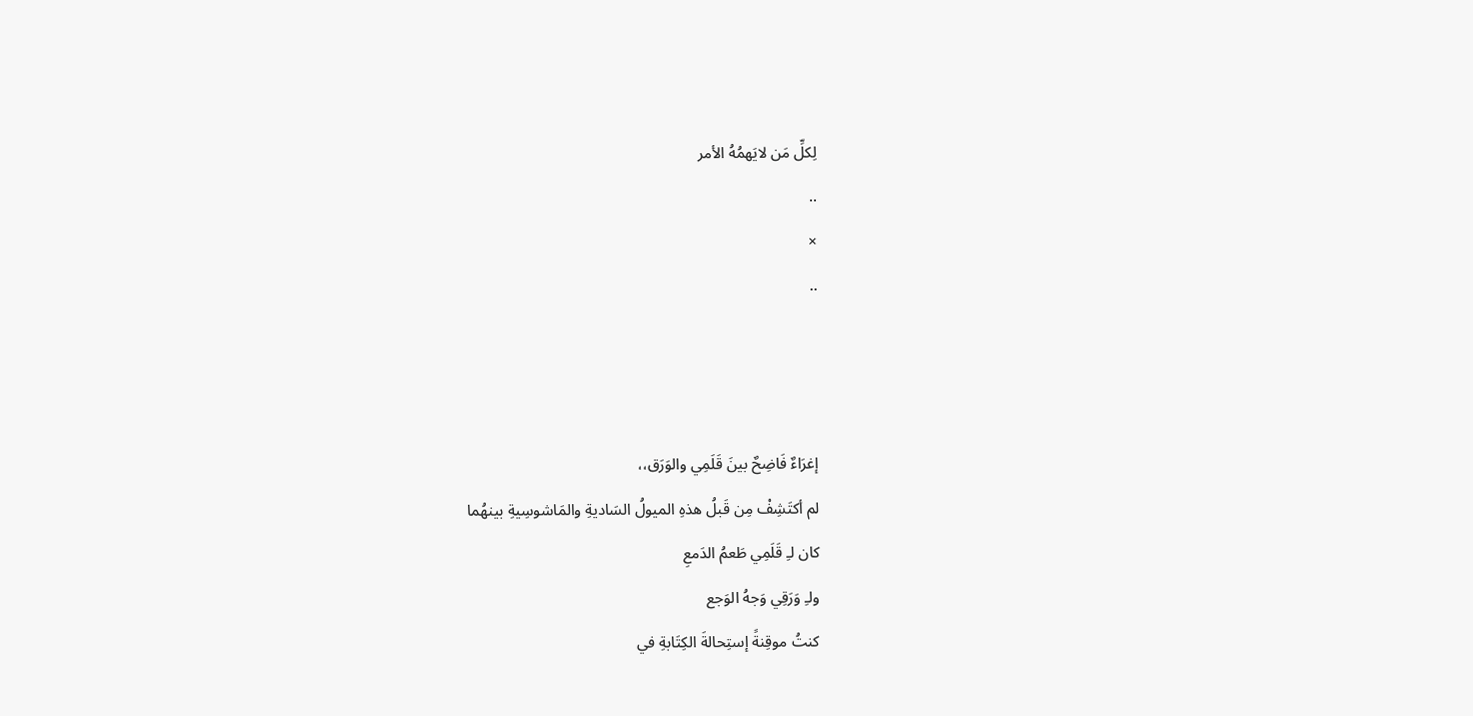لِكلِّ مَن لايَهمُهُ الأمر
..
×
..



إغرَاءٌ فَاضِحٌ بينَ قَلَمِي والوَرَق،،
لم أكتَشِفْ مِن قَبلُ هذهِ الميولُ السَاديةِ والمَاشوسِيةِ بينهُما
كان لـِ قَلَمِي طَعمُ الدَمعِ
ولـِ وَرَقِي وَجهُ الوَجع
كنتُ موقِنةً إستِحالةَ الكِتَابةِ في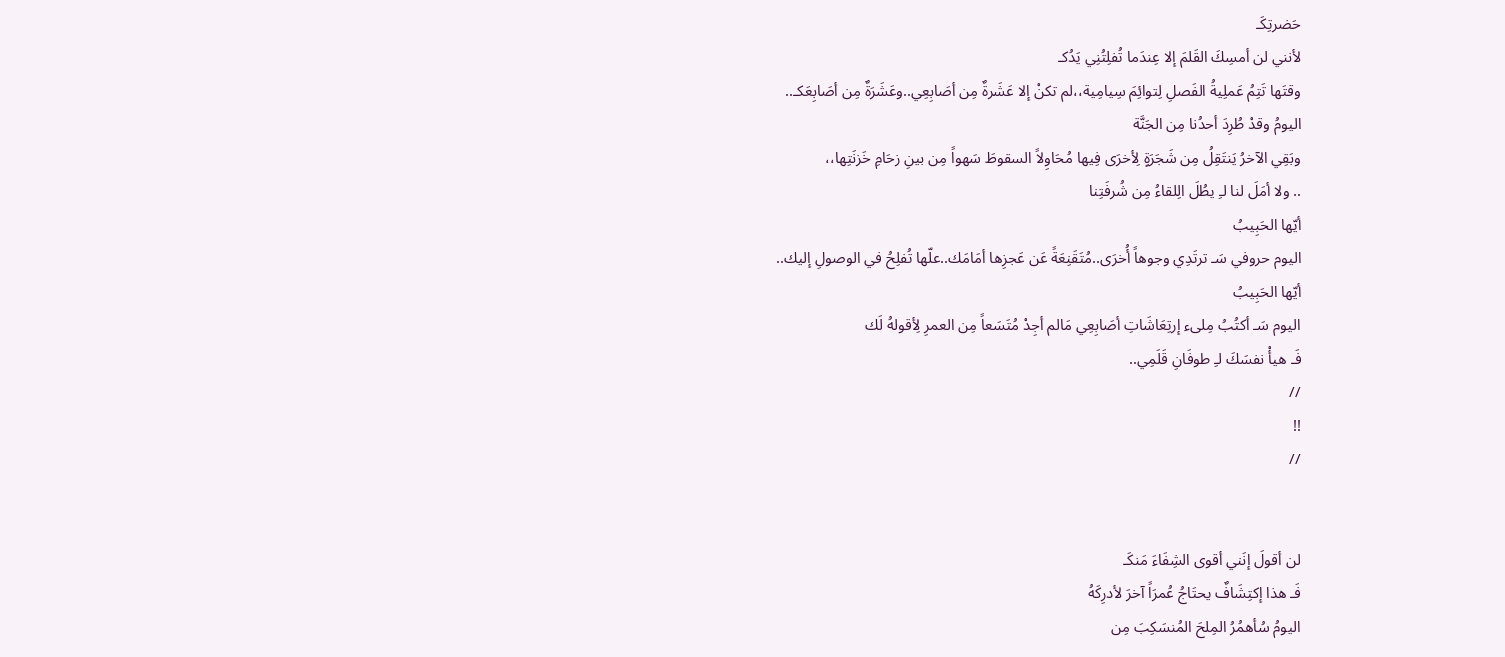حَضرتِكَـ
لأنني لن أمسِكَ القَلمَ إلا عِندَما تُفلِتُنِي يَدُكـ
وقتَها تَتِمُ عَملِيةُ الفَصلِ لِتوائِمَ سِيامِية،،لم تكنْ إلا عَشَرةٌ مِن أصَابِعِي..وعَشَرَةٌ مِن أصَابِعَكـ..
اليومُ وقدْ طُرِدَ أحدُنا مِن الجَنَّة
وبَقِي الآخرُ يَنتَقِلُ مِن شَجَرَةٍ لِأخرَى فِيها مُحَاوِلاً السقوطَ سَهواً مِن بينِ زحَامِ خَزنَتِها،،
.. ولا أمَلَ لنا لـِ يطُلَ الِلقاءُ مِن شُرفَتِنا
أيّها الحَبِيبُ
اليوم حروفي سَـ ترتَدِي وجوهاً أُخرَى..مُتَقَنِعَةً عَن عَجزِها أمَامَك..علّها تُفلِحُ في الوصولِ إليك..
أيّها الحَبِيبُ
اليوم سَـ أكتُبُ مِلىء إرتِعَاشَاتِ أصَابِعِي مَالم أجِدْ مُتَسَعاً مِن العمرِ لِأقولهُ لَك
فَـ هيأْ نفسَكَ لـِ طوفَانِ قَلَمِي..
//
!!
//


لن أقولَ إنَني أقوى الشِفَاءَ مَنكَـ
فَـ هذا إكتِشَافٌ يحتَاجُ عُمرَاً آخرَ لأدرِكَهُ
اليومُ سُأهمُرُ المِلحَ المُنسَكِبَ مِن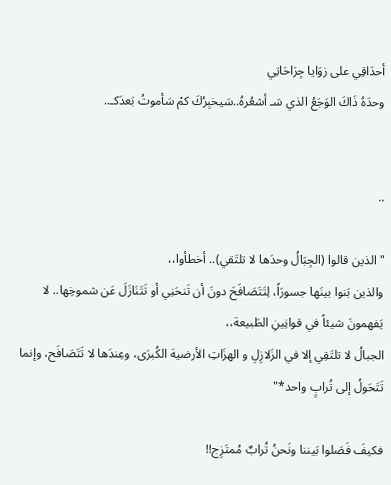أحدَاقِي على زوَايا جِرَاحَاتِي
وحدَهُ ذَاكَ الوَجَعُ الذي سَـ أشعُرهُ..سَيخبِرُكَ كمْ سَأموتُ بَعدَكـ..


..

"الذين قالوا (الجِبَالُ وحدَها لا تلتَقي).. أخطأوا،،
والذين بَنوا بينَها جسورَاً، لِتَتَصَافَحَ دونَ أن تَنحَنِي أو تَتَنَازَلَ عَن شموخِها.. لا يَفهمونَ شيئاً في قوانِينِ الطَبيعة،،
الجبالُ لا تلتَقِي إلا في الزَلازِلِ و الهزَاتِ الأرضية الكُبرَى، وعِندَها لا تَتَصَافَح، وإنما تَتَحَولُ إلى تُرابٍ واحد*"

فكيفَ فَصَلوا بَيننا ونَحنُ تُرابٌ مُمتَزِج!!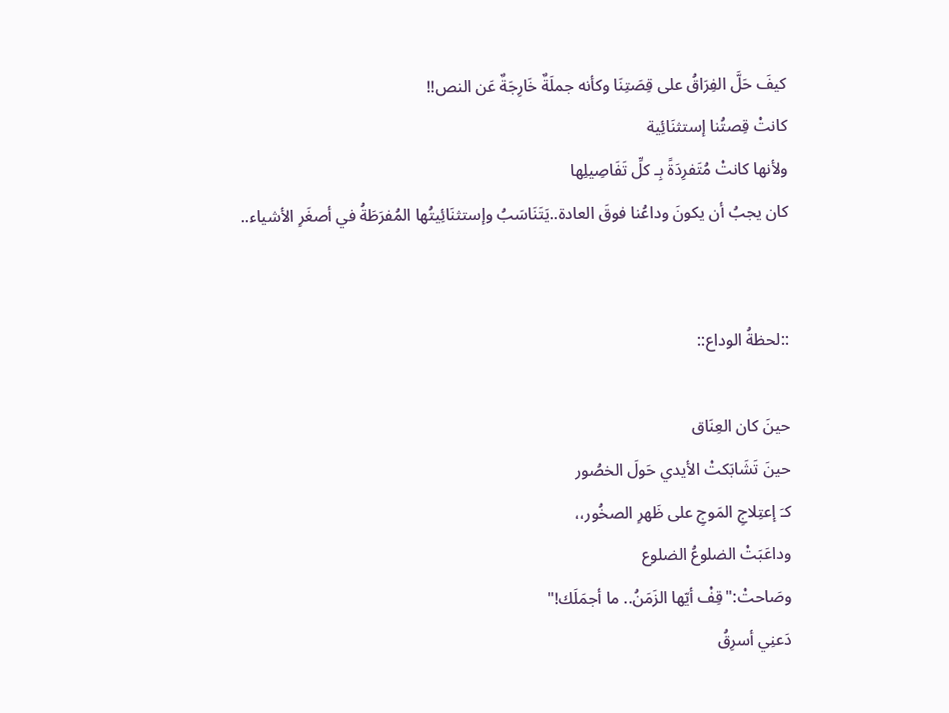كيفَ حَلَّ الفِرَاقُ على قِصَتِنَا وكأنه جملَةٌ خَارِجَةٌ عَن النص!!
كانتْ قِصتُنا إستثنَائِية
ولأنها كانتْ مُتَفرِدَةً بِـ كلِّ تَفَاصِيلِها
كان يجبُ أن يكونَ وداعُنا فوقَ العادة..يَتَنَاسَبُ وإستثنَائِيتُها المُفرَطَةُ في أصغَرِ الأشياء..


::لحظةُ الوداع::

حينَ كان العِنَاق
حينَ تَشَابَكتْ الأيدي حَولَ الخصُور
كـَ إعتِلاجِ المَوجِ على ظَهرِ الصخُور،،
وداعَبَتْ الضلوعُ الضلوع
وصَاحتْ:"قِفْ أيّها الزَمَنُ.. ما أجمَلَك!"
دَعنِي أسرِقُ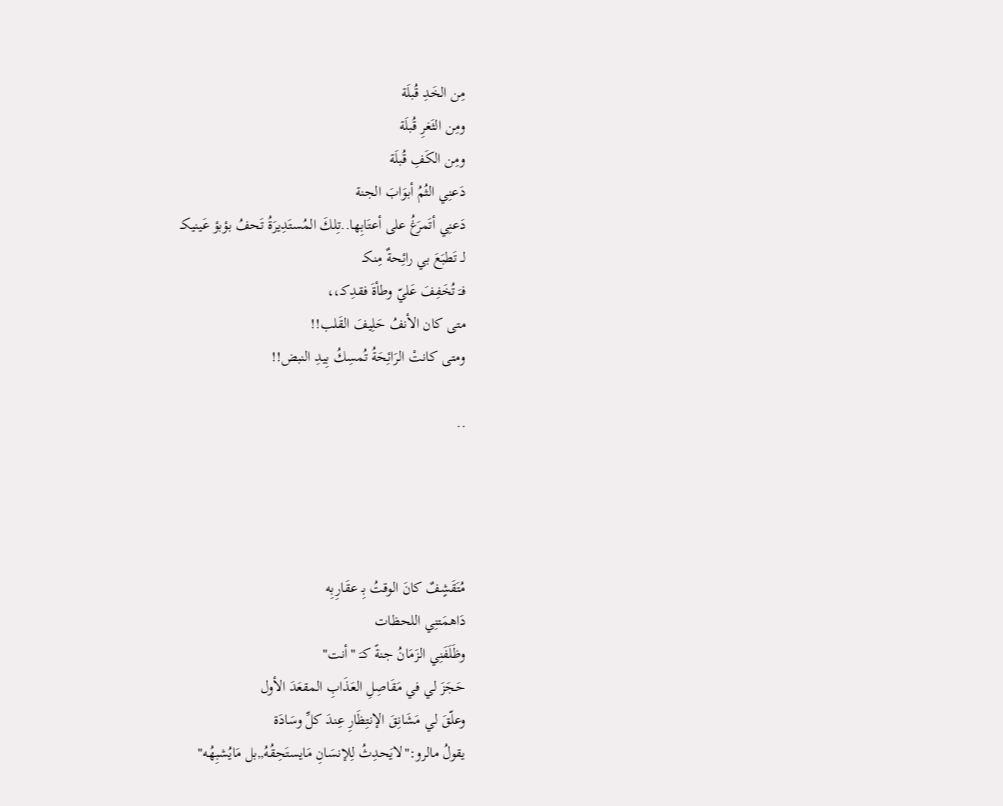مِن الخَدِ قُبلَة
ومِن الثَغرِ قُبلَة
ومِن الكَفِ قُبلَة
دَعنِي الثُمُ أبوَابَ الجنة
دَعنِي أتَمرَغُ على أعتَابِها..تِلكَ المُستَدِيرَةُ تَحفُ بؤبؤ عَينيكـ
لـ تَطبَعَ بي رائِحةٌ مِنكـ
فـَ تُخَفِفَ عَليّ وطأةَ فقدِكـ،،
متى كان الأنفُ حَلِيفَ القَلب!!
ومتى كانتْ الرَائِحَةُ تُمسِكُ بِيدِ النبض!!

..




مُتَقَشٍفٌ كانَ الوقتُ بِـ عقَارِبِه
دَاهمَتنِي اللحظات
وظَلَفَنِي الزَمَانُ جنةً كـَ "أنت"
حَجَزَ لي في مَقَاصِلِ العَذَابِ المقعَدَ الأول
وعلّقَ لي مَشَانِقَ الإنتِظَارِ عِندَ كلِّ وسَادَة
يقولُ مالرو:"لايَحدِثُ لِلإنسَانِ مَايستَحِقُهُ,,بل مَايُشبِهُه"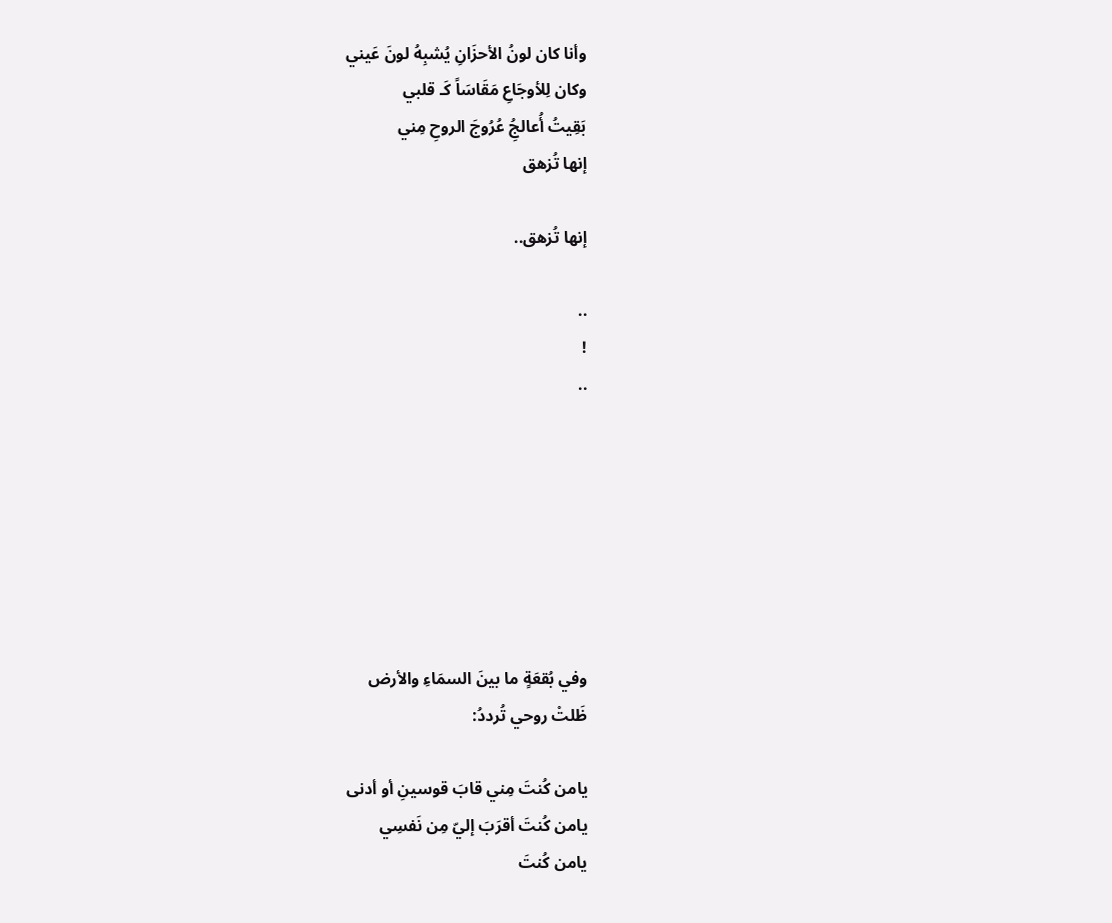وأنا كان لونُ الأحزَانِ يُشبِهُ لونَ عَيني
وكان لِلأوجَاعِ مَقَاسَاً كَـ قلبي
بَقِيتُ أُعالجُِ عُرُوجَ الروحِ مِني
إنها تُزهق

إنها تُزهق..

..
!
..







وفي بُقعَةٍ ما بينَ السمَاءِ والأرض
ظَلتْ روحي تُرددُ:

يامن كُنتَ مِني قابَ قوسينِ أو أدنى
يامن كُنتَ أقرَبَ إليّ مِن نَفسِي
يامن كُنتَ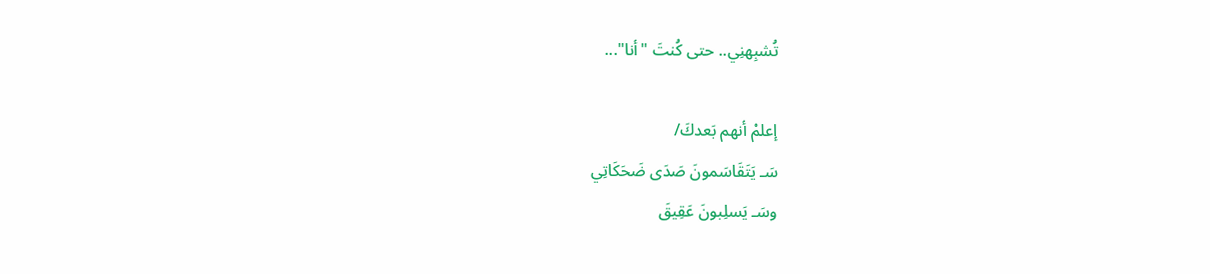تُشبِهنِي.. حتى كُنتَ "أنا"...

إعلمْ أنهم بَعدكَ/
سَـ يَتَقَاسَمونَ صَدَى ضَحَكَاتِي
وسَـ يَسلِبونَ عَقِيقَ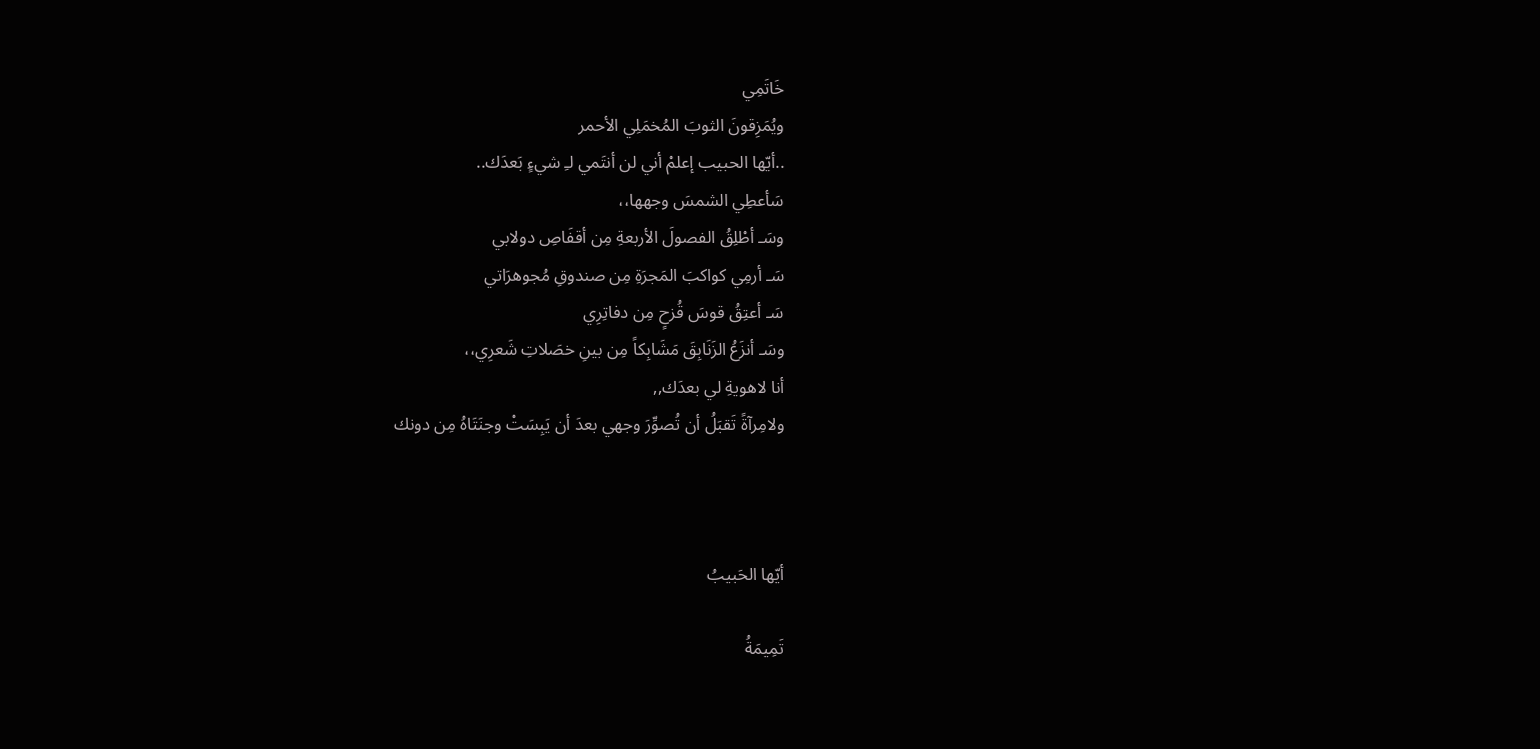خَاتَمِي
ويُمَزِقونَ الثوبَ المُخمَلِي الأحمر
..أيّها الحبيب إعلمْ أني لن أنتَمي لـِ شيءٍ بَعدَك..
سَأعطِي الشمسَ وجهها،،
وسَـ أطْلِقُ الفصولَ الأربعةِ مِن أقفَاصِ دولابي
سَـ أرمِي كواكبَ المَجرَةِ مِن صندوقِ مُجوهرَاتي
سَـ أعتِقُ قوسَ قُزحٍ مِن دفاتِرِي
وسَـ أنزَعُ الزَنَابِقَ مَشَابِكاً مِن بينِ خصَلاتِ شَعرِي،،
أنا لاهويةِ لي بعدَك,,
ولامِرآةً تَقبَلُ أن تُصوِّرَ وجهي بعدَ أن يَبِسَتْ وجنَتَاهُ مِن دونك



أيّها الحَبيبُ

تَمِيمَةُ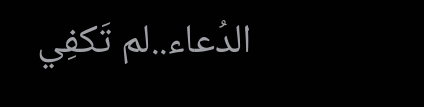الدُعاء..لم تَكفِي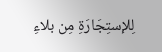لِلإستِجَارَةِ مِن بلاءِ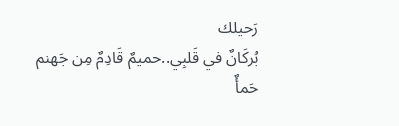رَحيلك
بُركَانٌ في قَلبِي..حميمٌ قَادِمٌ مِن جَهنم
حَمأٌ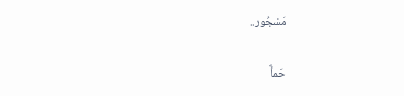مَسْجُور..

حَمأٌ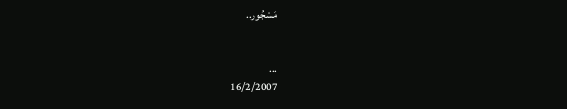مَسْجُور..


...
16/2/2007